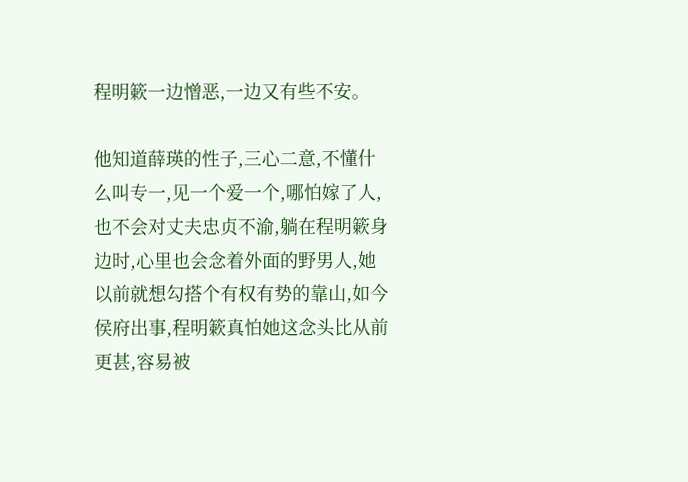程明簌一边憎恶,一边又有些不安。

他知道薛瑛的性子,三心二意,不懂什么叫专一,见一个爱一个,哪怕嫁了人,也不会对丈夫忠贞不渝,躺在程明簌身边时,心里也会念着外面的野男人,她以前就想勾搭个有权有势的靠山,如今侯府出事,程明簌真怕她这念头比从前更甚,容易被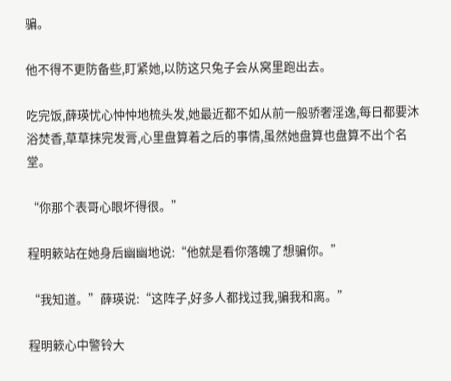骗。

他不得不更防备些,盯紧她,以防这只兔子会从窝里跑出去。

吃完饭,薛瑛忧心忡忡地梳头发,她最近都不如从前一般骄奢淫逸,每日都要沐浴焚香,草草抹完发膏,心里盘算着之后的事情,虽然她盘算也盘算不出个名堂。

“你那个表哥心眼坏得很。”

程明簌站在她身后幽幽地说:“他就是看你落魄了想骗你。”

“我知道。”薛瑛说:“这阵子,好多人都找过我,骗我和离。”

程明簌心中警铃大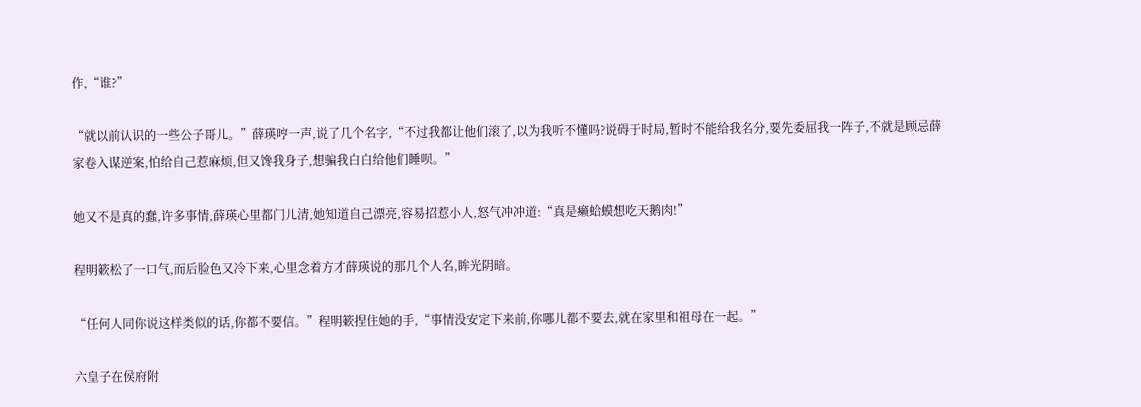作,“谁?”

“就以前认识的一些公子哥儿。”薛瑛哼一声,说了几个名字,“不过我都让他们滚了,以为我听不懂吗?说碍于时局,暂时不能给我名分,要先委屈我一阵子,不就是顾忌薛家卷入谋逆案,怕给自己惹麻烦,但又馋我身子,想骗我白白给他们睡呗。”

她又不是真的蠢,许多事情,薛瑛心里都门儿清,她知道自己漂亮,容易招惹小人,怒气冲冲道:“真是癞蛤蟆想吃天鹅肉!”

程明簌松了一口气,而后脸色又冷下来,心里念着方才薛瑛说的那几个人名,眸光阴暗。

“任何人同你说这样类似的话,你都不要信。”程明簌捏住她的手,“事情没安定下来前,你哪儿都不要去,就在家里和祖母在一起。”

六皇子在侯府附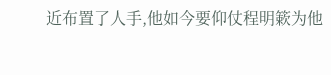近布置了人手,他如今要仰仗程明簌为他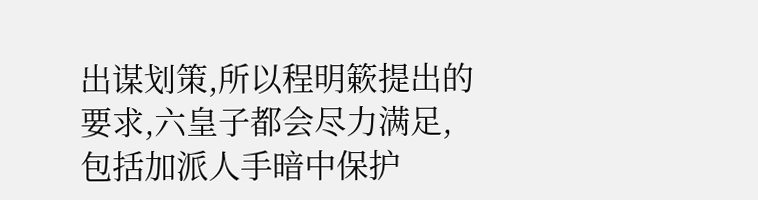出谋划策,所以程明簌提出的要求,六皇子都会尽力满足,包括加派人手暗中保护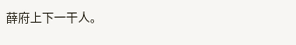薛府上下一干人。